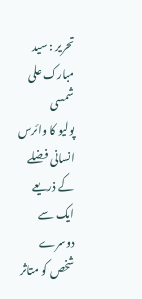تحریر : سید مبارک علی شمسی
پولیو کا وائرس انسانی فضلے کے ذریعے ایک سے دوسرے شخص کو متاثر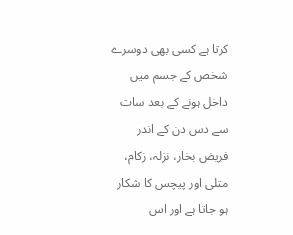کرتا ہے کسی بھی دوسرے شخص کے جسم میں داخل ہونے کے بعد سات سے دس دن کے اندر فریض بخار، نزلہ، زکام، متلی اور پیچس کا شکار ہو جاتا ہے اور اس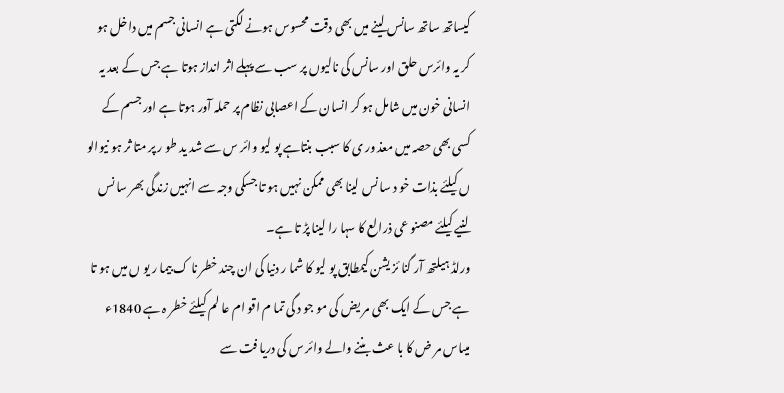کیساتھ ساتھ سانس لینے میں بھی دقت محسوس ہونے لگتی ہے انسانی جسم میں داخل ہو کر یہ وائرس حلق اور سانس کی نالیوں پر سب سے پہلے اثر انداز ہوتا ہے جس کے بعد یہ انسانی خون میں شامل ہو کر انسان کے اعصابی نظام پر حملہ آور ہوتا ہے اور جسم کے کسی بھی حصہ میں معذ ور ی کا سبب بنتاہے پو لیو وائر س سے شد ید طو ر پر متا ثر ہو نیوالو ں کیلئے بذات خو د سا نس لینا بھی ممکن نہیں ہو تا جسکی وجہ سے انہیں زندگی بھر سا نس لنیے کیلئے مصنو عی ذرالع کا سہا را لینا پڑ تا ہے۔
ورلڈ ہیلتھ آر گنا ئز یشن کیمطابق پو لیو کا شما ر دنیا کی ان چند خطر نا ک بیما ر یو ں میں ہو تا ہے جس کے ایک بھی مر یض کی مو جو د گی تما م اقو ام عا لم کیلئے خطر ہ ہے 1840ء میںاس مر ض کا با عث بننے والے وائر س کی دریا فت سے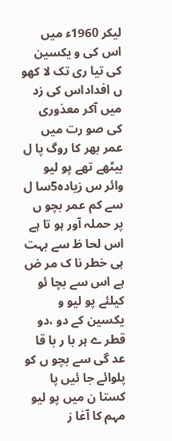لیکر 1960ء میں اس کی و یکسین کی تیا ری تک لا کھو ں افداداس کی زد میں آکر معذوری کی صو رت میں عمر بھر کا روگ پا ل بیٹھے تھے پو لیو وائر س زیادہ5سا ل سے کم عمر بچو ں پر حملہ آور ہو تا ہے اس لحا ظ سے بہت ہی خطر نا ک مر ض ہے اس سے بچا ئو کیلئے پو لیو و یکسین کے دو ،دو قطر ے ہر با ر با قا عد گی سے بچو ں کو پلوائے جا ئیں پا کستا ن میں پو لیو مہم کا آغا ز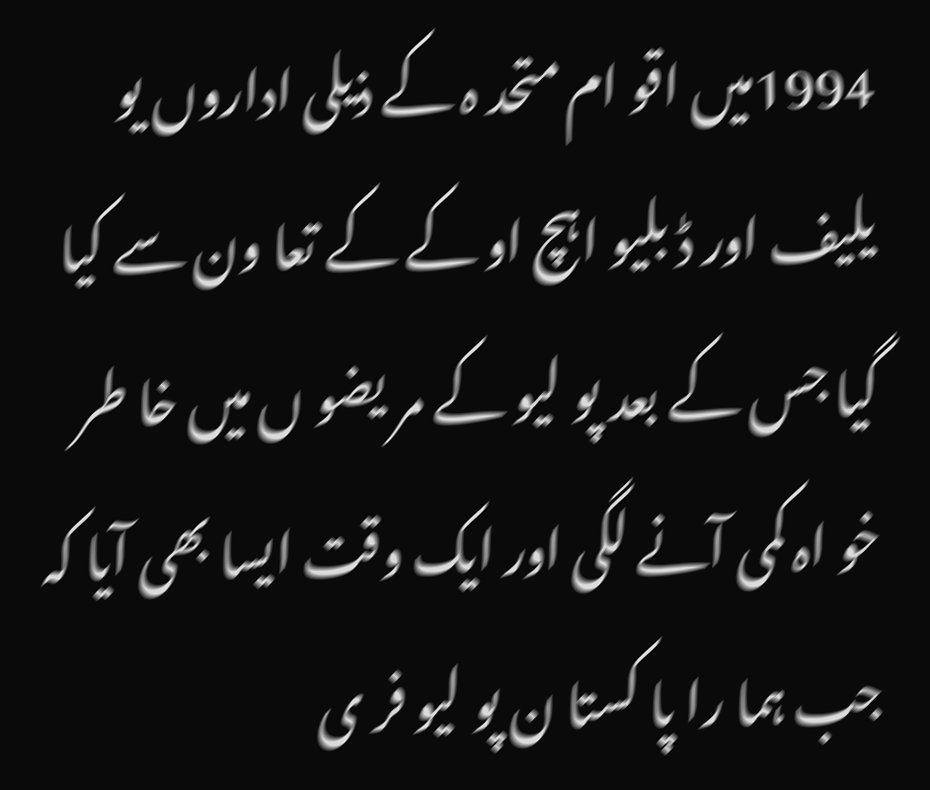1994میں اقو ام متحد ہ کے ذیلی اداروں یو یلیف اور ڈ بلیو اہچ او کے کے تعا ون سے کیا گیا جس کے بعد پو لیو کے مر یضو ں میں خا طر خو اہ کمی آنے لگی اور ایک وقت ایسا بھی آیا کہ جب ہما را پا کستا ن پو لیو فر ی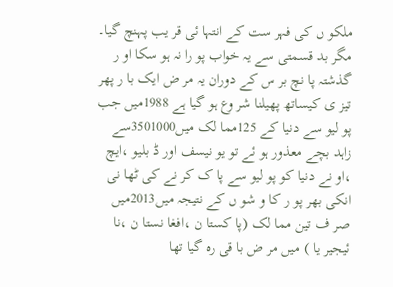ملکو ں کی فہر ست کے انتہا ئی قر یب پہنچ گیا۔
مگر بد قسمتی سے یہ خواب پو را نہ ہو سکا او ر گذشتہ پا نچ بر س کے دوران یہ مر ض ایک با ر پھر تیز ی کیساتھ پھیلنا شر وع ہو گیا ہے 1988میں جب پو لیو سے دنیا کے 125مما لک میں3501000سے زاہد بچے معذور ہو ئے تو یو نیسف اور ڈ بلیو ،ایچ ،او نے دنیا کو پو لیو سے پا ک کر نے کی ٹھا نی انکی بھر پو ر کا و شو ں کے نتیجہ میں2013میں صر ف تین مما لک (پا کستا ن ،افغا نستا ن ،نا ئیجیر یا ) میں مر ض با قی رہ گیا تھا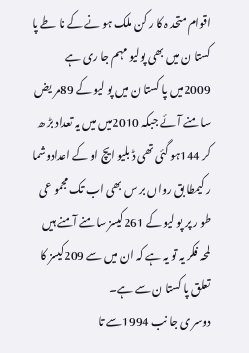اقوام متحد ہ کا ر کن ملک ہو نے کے نا طے پا کستا ن میں بھی پولیو مہم جا ری ہے 2009میں پا کستا ن میں پو لیو کے 89مر یض سا منے آئے جبکہ 2010میں میں یہ تعداد بڑ ھ کر 144ہو گئی تھی ڈ بلیو ایچ او کے اعدادوشما ر کیمطا بق رواں بر س بھی اب تک مجمو عی طو ر پر پو لیو کے 261کیسز سا منے آمنے ہیں لمحہ فکر یہ تو یہ ہے کہ ان میں سے 209کیسز کا تعلق پا کستا ن سے ہے۔
دوسر ی جا نب 1994سے تا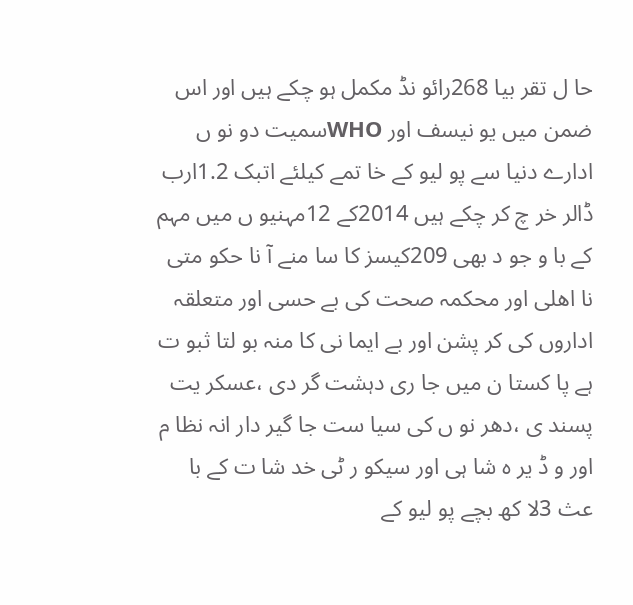حا ل تقر بیا 268رائو نڈ مکمل ہو چکے ہیں اور اس ضمن میں یو نیسف اور WHOسمیت دو نو ں ادارے دنیا سے پو لیو کے خا تمے کیلئے اتبک 1.2ارب ڈالر خر چ کر چکے ہیں 2014کے 12مہنیو ں میں مہم کے با و جو د بھی 209کیسز کا سا منے آ نا حکو متی نا اھلی اور محکمہ صحت کی بے حسی اور متعلقہ اداروں کی کر پشن اور بے ایما نی کا منہ بو لتا ثبو ت ہے پا کستا ن میں جا ری دہشت گر دی ،عسکر یت پسند ی ،دھر نو ں کی سیا ست جا گیر دار انہ نظا م اور و ڈ یر ہ شا ہی اور سیکو ر ٹی خد شا ت کے با عث 3لا کھ بچے پو لیو کے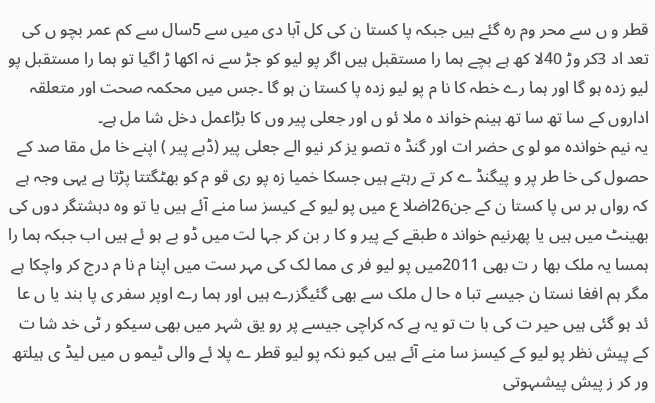قطر و ں سے محر وم رہ گئے ہیں جبکہ پا کستا ن کی کل آبا دی میں سے 5سال سے کم عمر بچو ں کی تعد اد 3کر وڑ 40لا کھ ہے بچے ہما را مستقبل ہیں اگر پو لیو کو جڑ سے نہ اکھا ڑ اگیا تو ہما را مستقبل پو لیو زدہ ہو گا اور ہما رے خطہ کا نا م پو لیو زدہ پا کستا ن ہو گا ۔جس میں محکمہ صحت اور متعلقہ اداروں کے سا تھ سا تھ ہینم خواند ہ ملا ئو ں اور جعلی پیر وں کا بڑاعمل دخل شا مل ہے۔
یہ نیم خواندہ مو لو ی حضر ات اور گنڈ ہ تصو یز کر نیو الے جعلی پیر (ڈبے پیر ) اپنے خا مل مقا صد کے حصول کی خا طر پر و پیگنڈ ے کر تے رہتے ہیں جسکا خمیا زہ پو ری قو م کو بھٹگتتا پڑتا ہے یہی وجہ ہے کہ رواں بر س پا کستا ن کے جن26اضلا ع میں پو لیو کے کیسز سا منے آئے ہیں یا تو وہ دہشتگر دوں کی بھینٹ میں ہیں یا پھرنیم خواند ہ طبقے کے پیر و کا ر بن کر جہا لت میں ڈو بے ہو ئے ہیں اب جبکہ ہما را ہمسا یہ ملک بھا ر ت بھی 2011میں پو لیو فر ی مما لک کی مہر ست میں اپنا م نا م درج کر واچکا ہے مگر ہم افغا نستا ن جیسے تبا ہ حا ل ملک سے بھی گئیگزرے ہیں اور ہما رے اوپر سفر ی پا بند یا ں عا ئد ہو گئی ہیں حیر ت کی با ت تو یہ ہے کہ کراچی جیسے پر رو یق شہر میں بھی سیکو ر ٹی خد شا ت کے پیش نظر پو لیو کے کیسز سا منے آئے ہیں کیو نکہ پو لیو قطر ے پلا ئے والی ٹیمو ں میں لیڈ ی ہیلتھ ور کر ز پیش پیشںہوتی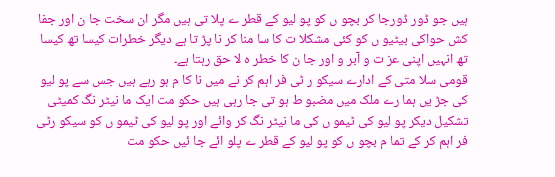ہیں جو ڈور ڈورجا کر بچو ں کو پو لیو کے قطر ے پلا تی ہیں مگر ان سخت جا ن اور جفا کش حواکی بیٹیو ں کو کئی مشکلا ت کا سا منا کر نا پڑ تا ہے دیگر خطرات کیسا تھ کیسا تھ انہیں اپنی عز ت و آبر و اور جا ن کا خطر ہ لا حق رہتا ہے۔
قومی سلا متی کے ادارے سیکو ر ٹی فر اہم کر نے میں نا کا م ہو رہے ہیں جس سے پو لیو کی جڑ یں ہما رے ملک میں مضبو ط ہو تی جا رہی ہیں حکو مت ایک ما نیٹر نگ کمیٹی تشکیل دیکر پو لیو کی ٹیمو ں کی ما نیٹر نگ کر وائے اور پو لیو کی ٹیمو ں کو سیکو رٹی فر اہم کر کے تما م بچو ں کو پو لیو کے قطر ے پلو ائے جا ئیں حکو مت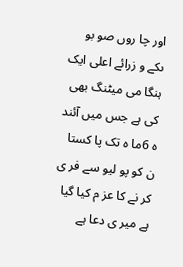اور چا روں صو بو ںکے و زرائے اعلی ایک ہنگا می میٹنگ بھی کی ہے جس میں آئند ہ 6ما ہ تک پا کستا ن کو پو لیو سے فر ی کر نے کا عز م کیا گیا ہے میر ی دعا ہے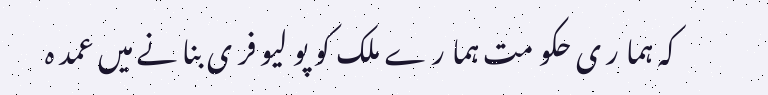کہ ہما ر ی حکو مت ہما ر ے ملک کو پو لیو فر ی بنا نے میں عمد ہ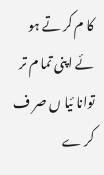کا م کر تے ہو ئے اپنی تما م تر توانا ئیا ں صر ف کر ے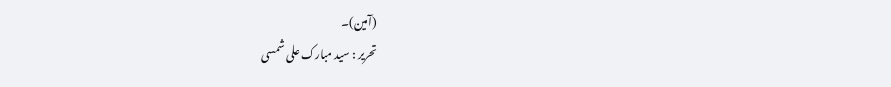(آمین)۔
تحریر : سید مبارک علی شمسی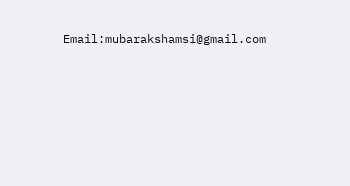Email:mubarakshamsi@gmail.com